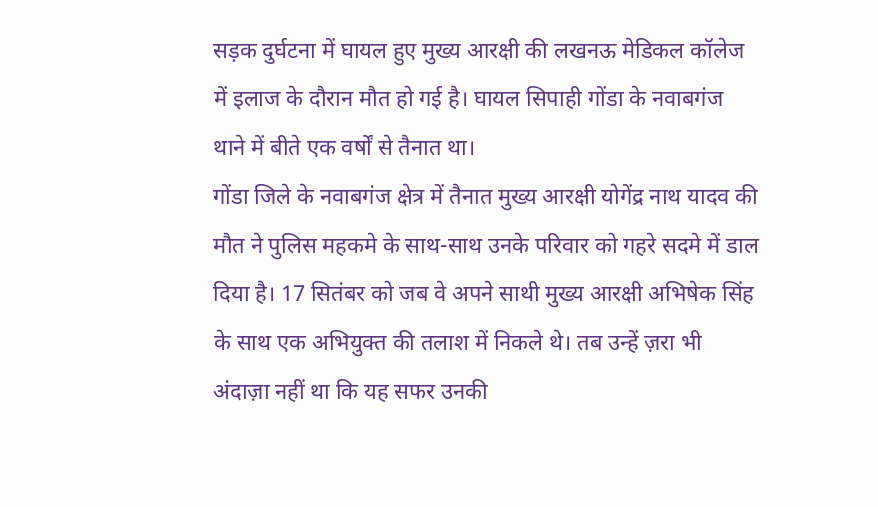सड़क दुर्घटना में घायल हुए मुख्य आरक्षी की लखनऊ मेडिकल कॉलेज में इलाज के दौरान मौत हो गई है। घायल सिपाही गोंडा के नवाबगंज थाने में बीते एक वर्षों से तैनात था।
गोंडा जिले के नवाबगंज क्षेत्र में तैनात मुख्य आरक्षी योगेंद्र नाथ यादव की मौत ने पुलिस महकमे के साथ-साथ उनके परिवार को गहरे सदमे में डाल दिया है। 17 सितंबर को जब वे अपने साथी मुख्य आरक्षी अभिषेक सिंह के साथ एक अभियुक्त की तलाश में निकले थे। तब उन्हें ज़रा भी अंदाज़ा नहीं था कि यह सफर उनकी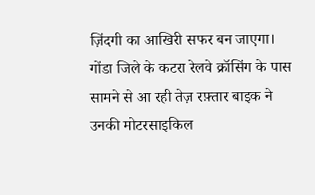ज़िंदगी का आखिरी सफर बन जाएगा।
गोंडा जिले के कटरा रेलवे क्रॉसिंग के पास सामने से आ रही तेज़ रफ़्तार बाइक ने उनकी मोटरसाइकिल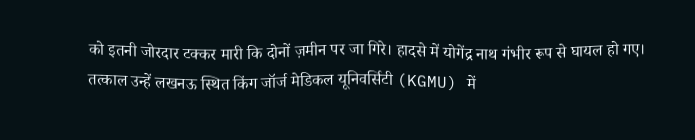को इतनी जोरदार टक्कर मारी कि दोनों ज़मीन पर जा गिरे। हादसे में योगेंद्र नाथ गंभीर रूप से घायल हो गए। तत्काल उन्हें लखनऊ स्थित किंग जॉर्ज मेडिकल यूनिवर्सिटी (KGMU) में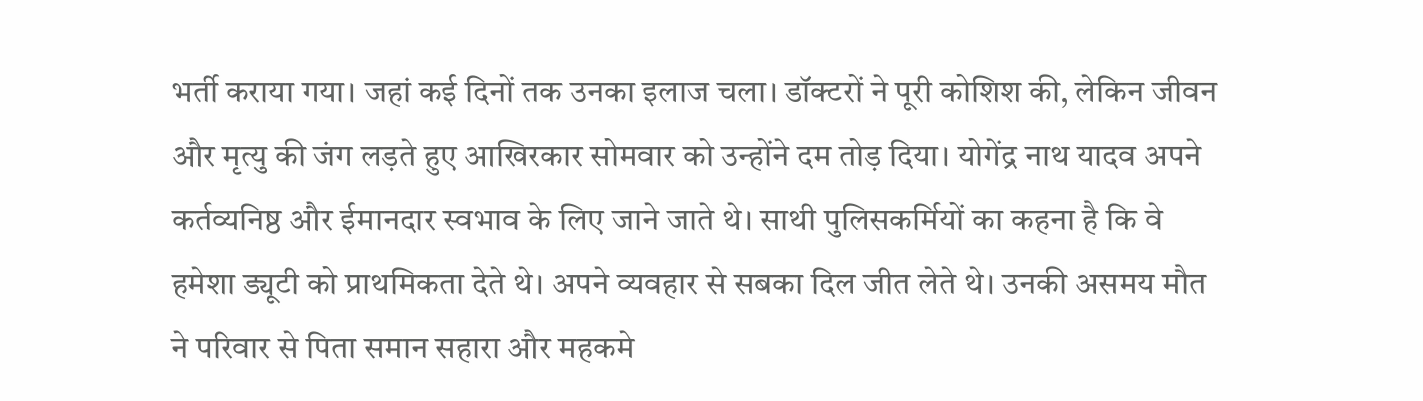भर्ती कराया गया। जहां कई दिनों तक उनका इलाज चला। डॉक्टरों ने पूरी कोशिश की, लेकिन जीवन और मृत्यु की जंग लड़ते हुए आखिरकार सोमवार को उन्होंने दम तोड़ दिया। योगेंद्र नाथ यादव अपने कर्तव्यनिष्ठ और ईमानदार स्वभाव के लिए जाने जाते थे। साथी पुलिसकर्मियों का कहना है कि वे हमेशा ड्यूटी को प्राथमिकता देते थे। अपने व्यवहार से सबका दिल जीत लेते थे। उनकी असमय मौत ने परिवार से पिता समान सहारा और महकमे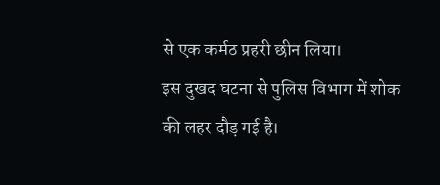से एक कर्मठ प्रहरी छीन लिया।
इस दुखद घटना से पुलिस विभाग में शोक की लहर दौड़ गई है।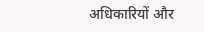अधिकारियों और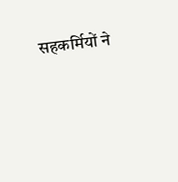सहकर्मियों ने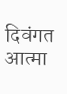दिवंगत आत्मा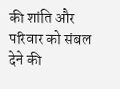की शांति और परिवार को संबल देने की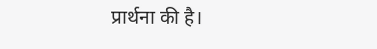प्रार्थना की है।